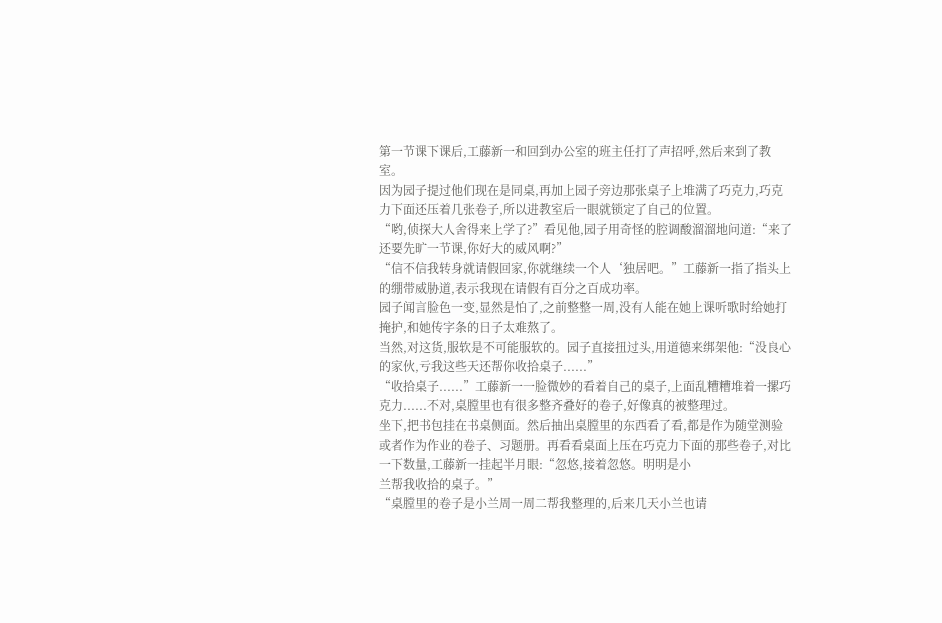第一节课下课后,工藤新一和回到办公室的班主任打了声招呼,然后来到了教室。
因为园子提过他们现在是同桌,再加上园子旁边那张桌子上堆满了巧克力,巧克力下面还压着几张卷子,所以进教室后一眼就锁定了自己的位置。
“哟,侦探大人舍得来上学了?”看见他,园子用奇怪的腔调酸溜溜地问道:“来了还要先旷一节课,你好大的威风啊?”
“信不信我转身就请假回家,你就继续一个人‘独居吧。”工藤新一指了指头上的绷带威胁道,表示我现在请假有百分之百成功率。
园子闻言脸色一变,显然是怕了,之前整整一周,没有人能在她上课听歌时给她打掩护,和她传字条的日子太难熬了。
当然,对这货,服软是不可能服软的。园子直接扭过头,用道德来绑架他:“没良心的家伙,亏我这些天还帮你收拾桌子......”
“收拾桌子......”工藤新一一脸微妙的看着自己的桌子,上面乱糟糟堆着一摞巧克力......不对,桌膛里也有很多整齐叠好的卷子,好像真的被整理过。
坐下,把书包挂在书桌侧面。然后抽出桌膛里的东西看了看,都是作为随堂测验或者作为作业的卷子、习题册。再看看桌面上压在巧克力下面的那些卷子,对比一下数量,工藤新一挂起半月眼:“忽悠,接着忽悠。明明是小
兰帮我收拾的桌子。”
“桌膛里的卷子是小兰周一周二帮我整理的,后来几天小兰也请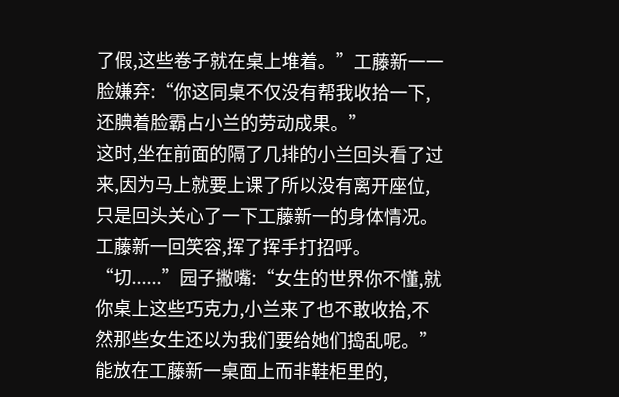了假,这些卷子就在桌上堆着。”工藤新一一脸嫌弃:“你这同桌不仅没有帮我收拾一下,还腆着脸霸占小兰的劳动成果。”
这时,坐在前面的隔了几排的小兰回头看了过来,因为马上就要上课了所以没有离开座位,只是回头关心了一下工藤新一的身体情况。
工藤新一回笑容,挥了挥手打招呼。
“切......”园子撇嘴:“女生的世界你不懂,就你桌上这些巧克力,小兰来了也不敢收拾,不然那些女生还以为我们要给她们捣乱呢。”
能放在工藤新一桌面上而非鞋柜里的,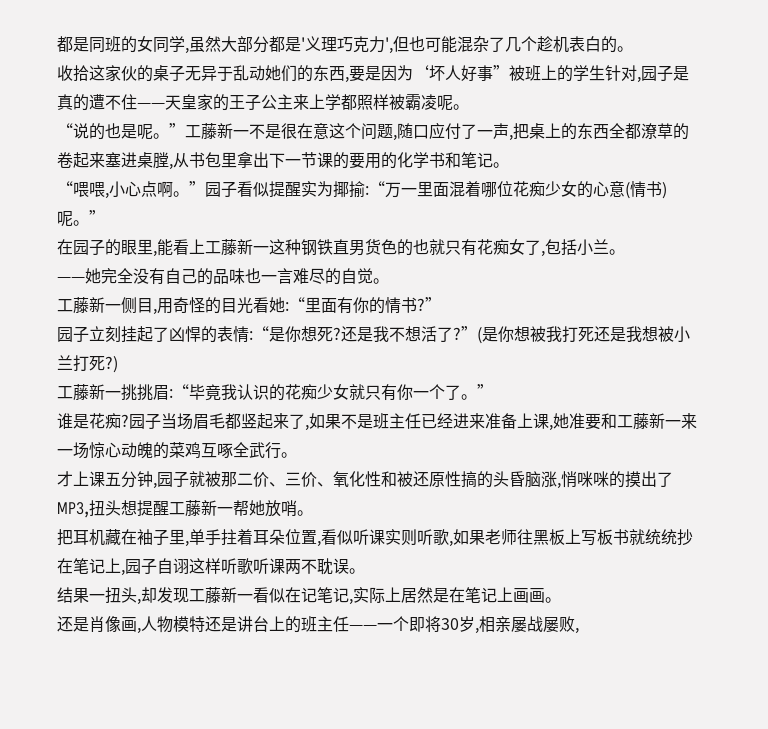都是同班的女同学,虽然大部分都是'义理巧克力',但也可能混杂了几个趁机表白的。
收拾这家伙的桌子无异于乱动她们的东西,要是因为‘坏人好事”被班上的学生针对,园子是真的遭不住——天皇家的王子公主来上学都照样被霸凌呢。
“说的也是呢。”工藤新一不是很在意这个问题,随口应付了一声,把桌上的东西全都潦草的卷起来塞进桌膛,从书包里拿出下一节课的要用的化学书和笔记。
“喂喂,小心点啊。”园子看似提醒实为揶揄:“万一里面混着哪位花痴少女的心意(情书)呢。”
在园子的眼里,能看上工藤新一这种钢铁直男货色的也就只有花痴女了,包括小兰。
——她完全没有自己的品味也一言难尽的自觉。
工藤新一侧目,用奇怪的目光看她:“里面有你的情书?”
园子立刻挂起了凶悍的表情:“是你想死?还是我不想活了?”(是你想被我打死还是我想被小兰打死?)
工藤新一挑挑眉:“毕竟我认识的花痴少女就只有你一个了。”
谁是花痴?园子当场眉毛都竖起来了,如果不是班主任已经进来准备上课,她准要和工藤新一来一场惊心动魄的菜鸡互啄全武行。
才上课五分钟,园子就被那二价、三价、氧化性和被还原性搞的头昏脑涨,悄咪咪的摸出了MP3,扭头想提醒工藤新一帮她放哨。
把耳机藏在袖子里,单手拄着耳朵位置,看似听课实则听歌,如果老师往黑板上写板书就统统抄在笔记上,园子自诩这样听歌听课两不耽误。
结果一扭头,却发现工藤新一看似在记笔记,实际上居然是在笔记上画画。
还是肖像画,人物模特还是讲台上的班主任——一个即将30岁,相亲屡战屡败,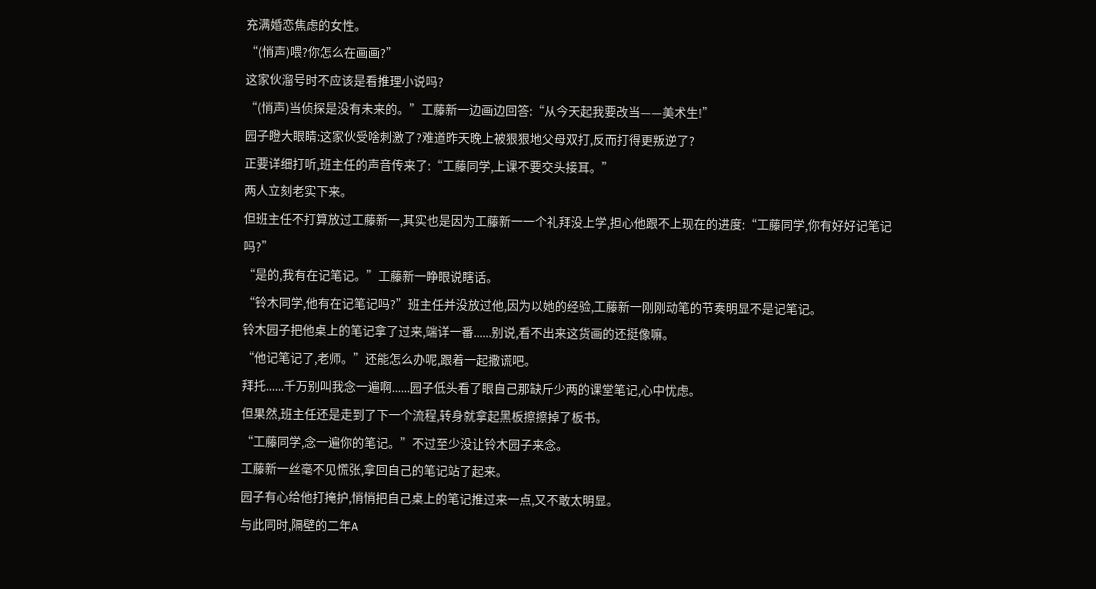充满婚恋焦虑的女性。
“(悄声)喂?你怎么在画画?”
这家伙溜号时不应该是看推理小说吗?
“(悄声)当侦探是没有未来的。”工藤新一边画边回答:“从今天起我要改当——美术生!”
园子瞪大眼睛:这家伙受啥刺激了?难道昨天晚上被狠狠地父母双打,反而打得更叛逆了?
正要详细打听,班主任的声音传来了:“工藤同学,上课不要交头接耳。”
两人立刻老实下来。
但班主任不打算放过工藤新一,其实也是因为工藤新一一个礼拜没上学,担心他跟不上现在的进度:“工藤同学,你有好好记笔记吗?”
“是的,我有在记笔记。”工藤新一睁眼说瞎话。
“铃木同学,他有在记笔记吗?”班主任并没放过他,因为以她的经验,工藤新一刚刚动笔的节奏明显不是记笔记。
铃木园子把他桌上的笔记拿了过来,端详一番......别说,看不出来这货画的还挺像嘛。
“他记笔记了,老师。”还能怎么办呢,跟着一起撒谎吧。
拜托......千万别叫我念一遍啊......园子低头看了眼自己那缺斤少两的课堂笔记,心中忧虑。
但果然,班主任还是走到了下一个流程,转身就拿起黑板擦擦掉了板书。
“工藤同学,念一遍你的笔记。”不过至少没让铃木园子来念。
工藤新一丝毫不见慌张,拿回自己的笔记站了起来。
园子有心给他打掩护,悄悄把自己桌上的笔记推过来一点,又不敢太明显。
与此同时,隔壁的二年A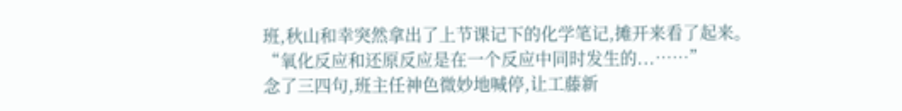班,秋山和幸突然拿出了上节课记下的化学笔记,摊开来看了起来。
“氧化反应和还原反应是在一个反应中同时发生的...……”
念了三四句,班主任神色微妙地喊停,让工藤新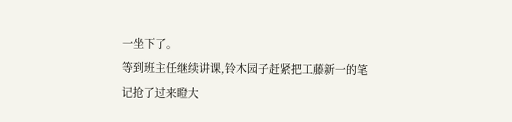一坐下了。
等到班主任继续讲课,铃木园子赶紧把工藤新一的笔记抢了过来瞪大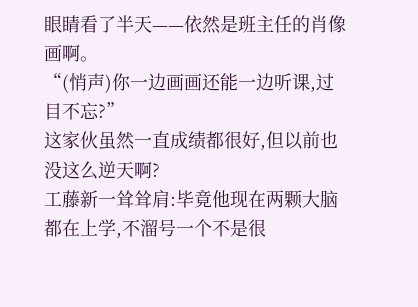眼睛看了半天——依然是班主任的肖像画啊。
“(悄声)你一边画画还能一边听课,过目不忘?”
这家伙虽然一直成绩都很好,但以前也没这么逆天啊?
工藤新一耸耸肩:毕竟他现在两颗大脑都在上学,不溜号一个不是很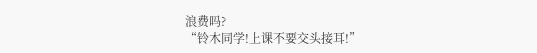浪费吗?
“铃木同学!上课不要交头接耳!”